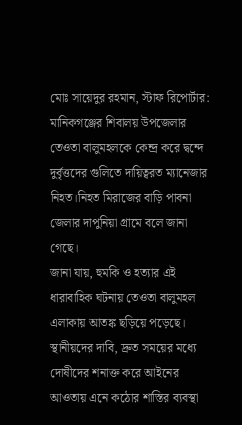মোঃ সায়েদুর রহমান, স্টাফ রিপোর্টার:
মানিকগঞ্জের শিবালয় উপজেলার তেওতা বালুমহলকে কেন্দ্র করে দ্বন্দে দুর্বৃত্তদের গুলিতে দায়িত্বরত ম্যানেজার নিহত।নিহত মিরাজের বাড়ি পাবনা জেলার দাপুনিয়া গ্রামে বলে জানা গেছে।
জানা যায়, হুমকি ও হত্যার এই ধারাবাহিক ঘটনায় তেওতা বালুমহল এলাকায় আতঙ্ক ছড়িয়ে পড়েছে। স্থানীয়দের দাবি, দ্রুত সময়ের মধ্যে দোষীদের শনাক্ত করে আইনের আওতায় এনে কঠোর শাস্তির ব্যবস্থা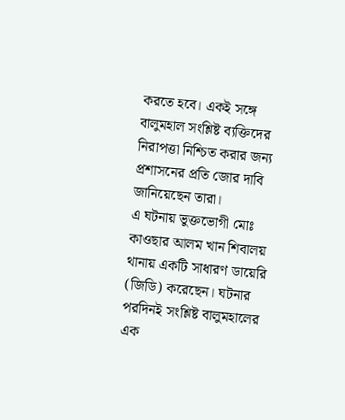করতে হবে। একই সঙ্গে বালুমহাল সংশ্লিষ্ট ব্যক্তিদের নিরাপত্তা নিশ্চিত করার জন্য প্রশাসনের প্রতি জোর দাবি জানিয়েছেন তারা।
এ ঘটনায় ভুক্তভোগী মোঃ কাওছার আলম খান শিবালয় থানায় একটি সাধারণ ডায়েরি (জিডি) করেছেন। ঘটনার পরদিনই সংশ্লিষ্ট বালুমহালের এক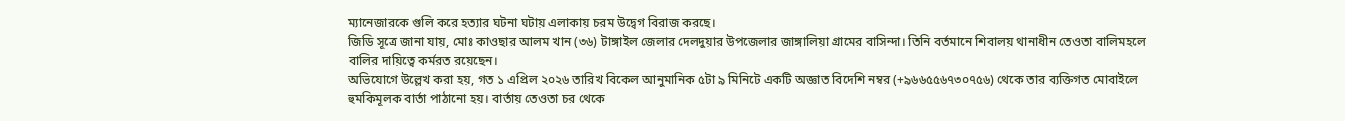ম্যানেজারকে গুলি করে হত্যার ঘটনা ঘটায় এলাকায় চরম উদ্বেগ বিরাজ করছে।
জিডি সূত্রে জানা যায়, মোঃ কাওছার আলম খান (৩৬) টাঙ্গাইল জেলার দেলদুয়ার উপজেলার জাঙ্গালিয়া গ্রামের বাসিন্দা। তিনি বর্তমানে শিবালয় থানাধীন তেওতা বালিমহলে বালির দায়িত্বে কর্মরত রয়েছেন।
অভিযোগে উল্লেখ করা হয়, গত ১ এপ্রিল ২০২৬ তারিখ বিকেল আনুমানিক ৫টা ৯ মিনিটে একটি অজ্ঞাত বিদেশি নম্বর (+৯৬৬৫৫৬৭৩০৭৫৬) থেকে তার ব্যক্তিগত মোবাইলে হুমকিমূলক বার্তা পাঠানো হয়। বার্তায় তেওতা চর থেকে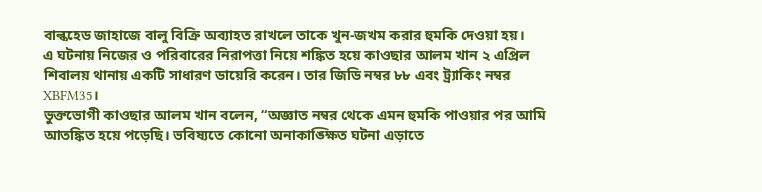বাল্কহেড জাহাজে বালু বিক্রি অব্যাহত রাখলে তাকে খুন-জখম করার হুমকি দেওয়া হয়।
এ ঘটনায় নিজের ও পরিবারের নিরাপত্তা নিয়ে শঙ্কিত হয়ে কাওছার আলম খান ২ এপ্রিল শিবালয় থানায় একটি সাধারণ ডায়েরি করেন। তার জিডি নম্বর ৮৮ এবং ট্র্যাকিং নম্বর XBFM35।
ভুক্তভোগী কাওছার আলম খান বলেন, “অজ্ঞাত নম্বর থেকে এমন হুমকি পাওয়ার পর আমি আতঙ্কিত হয়ে পড়েছি। ভবিষ্যতে কোনো অনাকাঙ্ক্ষিত ঘটনা এড়াতে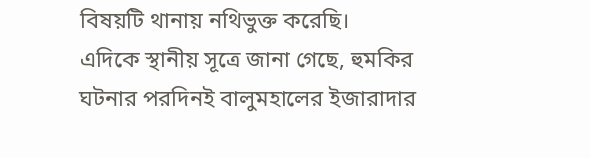বিষয়টি থানায় নথিভুক্ত করেছি।
এদিকে স্থানীয় সূত্রে জানা গেছে, হুমকির ঘটনার পরদিনই বালুমহালের ইজারাদার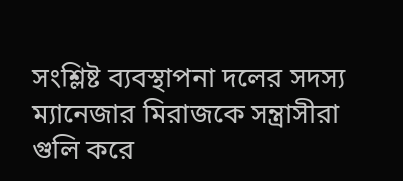সংশ্লিষ্ট ব্যবস্থাপনা দলের সদস্য ম্যানেজার মিরাজকে সন্ত্রাসীরা গুলি করে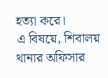হত্যা করে।
এ বিষয়ে, শিবালয় থানার অফিসার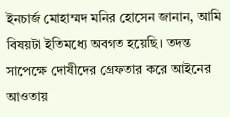ইনচার্জ মোহাম্মদ মনির হোসেন জানান, আমি বিষয়টা ইতিমধ্যে অবগত হয়েছি। তদন্ত সাপেক্ষে দোষীদের গ্রেফতার করে আইনের আওতায়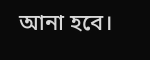আনা হবে।